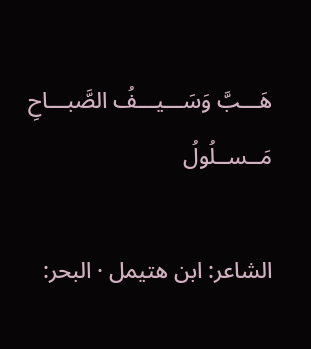هَـــبَّ وَسَـــيـــفُ الصَّبـــاحِ مَــســلُولُ

الشاعر: ابن هتيمل · البحر: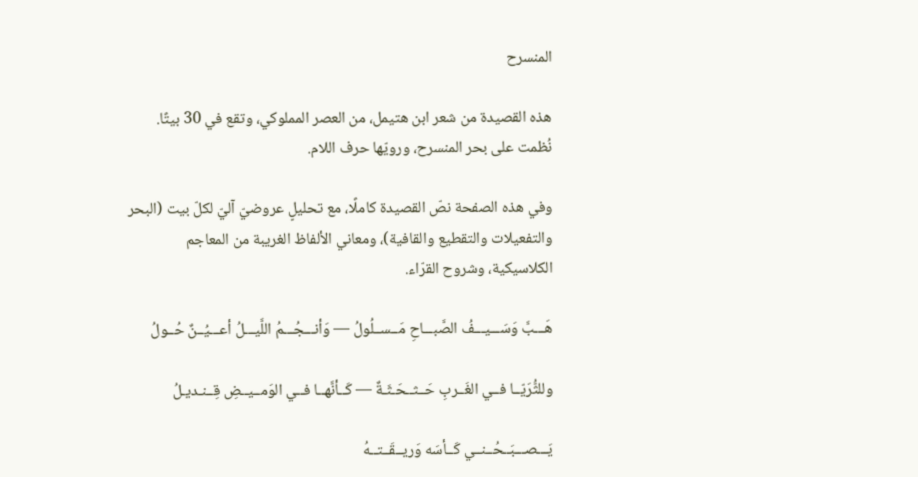المنسرح

هذه القصيدة من شعر ابن هتيمل، من العصر المملوكي، وتقع في 30 بيتًا. نُظمت على بحر المنسرح، ورويّها حرف اللام.

وفي هذه الصفحة نصّ القصيدة كاملًا، مع تحليلٍ عروضيّ آليّ لكلّ بيت (البحر والتفعيلات والتقطيع والقافية)، ومعاني الألفاظ الغريبة من المعاجم الكلاسيكية، وشروح القرّاء.

هَـــبَّ وَسَـــيـــفُ الصَّبـــاحِ مَــســلُولُ — وَأنـــجُـــمُ اللَّيـــلُ أعـــيُــنٌ حُــولُ

وللثُّرَيّــا فــي الغَــربِ حَــثــحَـثَـةٌ — كَــأنَّهــا فــي الوَمــيــضِ قِــنـديـلُ

يَـــصـــبَــحُــنــي كَــأسَه وَريــقَــتــهُ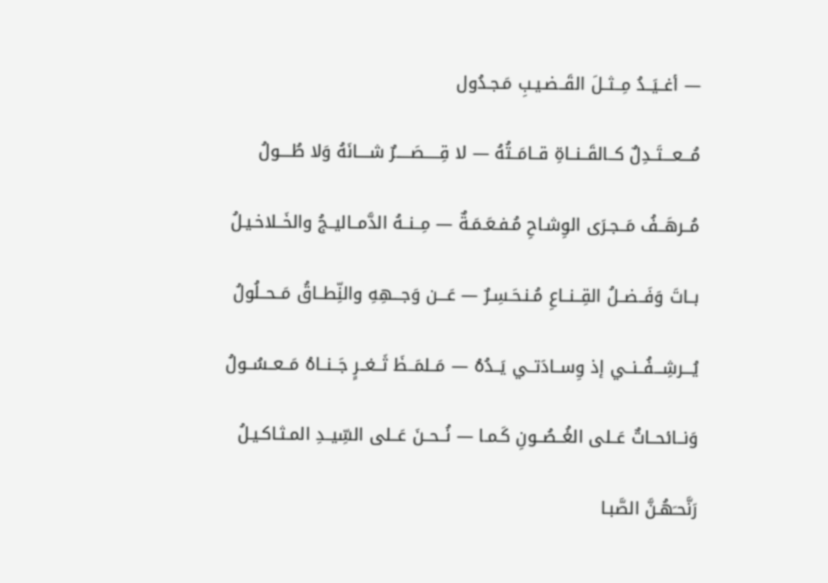— أغــيَــدُ مِــثــلَ القَــضـيـبِ مَـجـدُول

مُـــعـــتَــدِلٌ كــالقَــنــاةِ قــامَــتُهُ — لا قِـــــصَـــــرٌ شــــانَهُ وَلا طُــــولُ

مُــرهَــفُ مَــجـرَى الوِشـاحِ مُـفـعَـمَـةٌ — مِــنــهُ الدَّمــاليــجُ والخَــلاخـيـلُ

بــاتَ وَفَــضــلُ القِــنــاعِ مُـنـحَـسِـرٌ — عَـــن وَجـــهِهِ والنِّطــاقُ مَــحــلُولُ

يُـــرشِـــفُــنــي إذ وِســادَتــي يَــدُهُ — مَــلمَــظَ ثَــغــرٍ جَــنــاهُ مَــعــسُــولُ

وَنــائحــاتٌ عَــلى الغُــصُــونِ كَـمـا — نُــحــنَ عَــلى السِّيــدِ المـثـاكـيـلُ

رَنَّحـَهُـنَّ الصَّبـا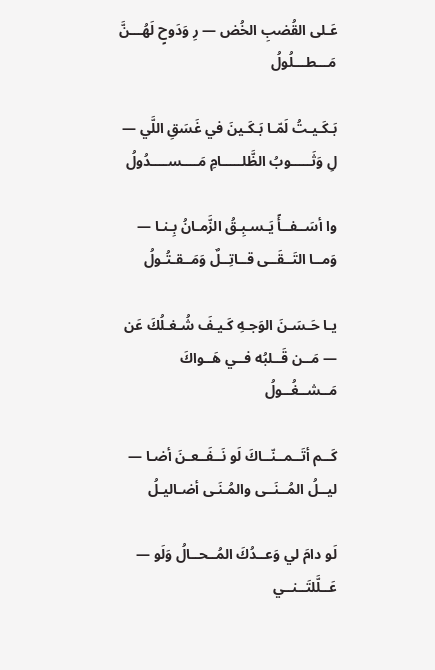عَـلى القُضبِ الخُض — رِ وَدَوحٍ لَهُـــنَّ مَـــطـــلُولُ

بَـكَـيـتُ لَمّـا بَـكَـينَ في غَسَقِ اللَّي — لِ وَثَـــــوبُ الظَّلـــــامِ مَــــســــدُولُ

وا أسَــفــأً يَـسـبِـقُ الزَّمـانُ بِـنـا — وَمــا التَــقَــى قــاتِــلٌ وَمَــقـتُـولُ

يـا حَـسَـنَ الوَجـهِ كَـيـفَ شُـغـلُكَ عَن — مَــن قَــلبُه فــي هَــواكَ مَــشــغُــولُ

كَــم أتَــمــنّــاكَ لَو نَــفَــعـنَ أضـا — ليــلُ المُــنَــى والمُـنَـى أضـاليـلُ

لَو دامَ لي وَعــدُكَ المُــحــالُ وَلَو — عَــلَّلتَــنــي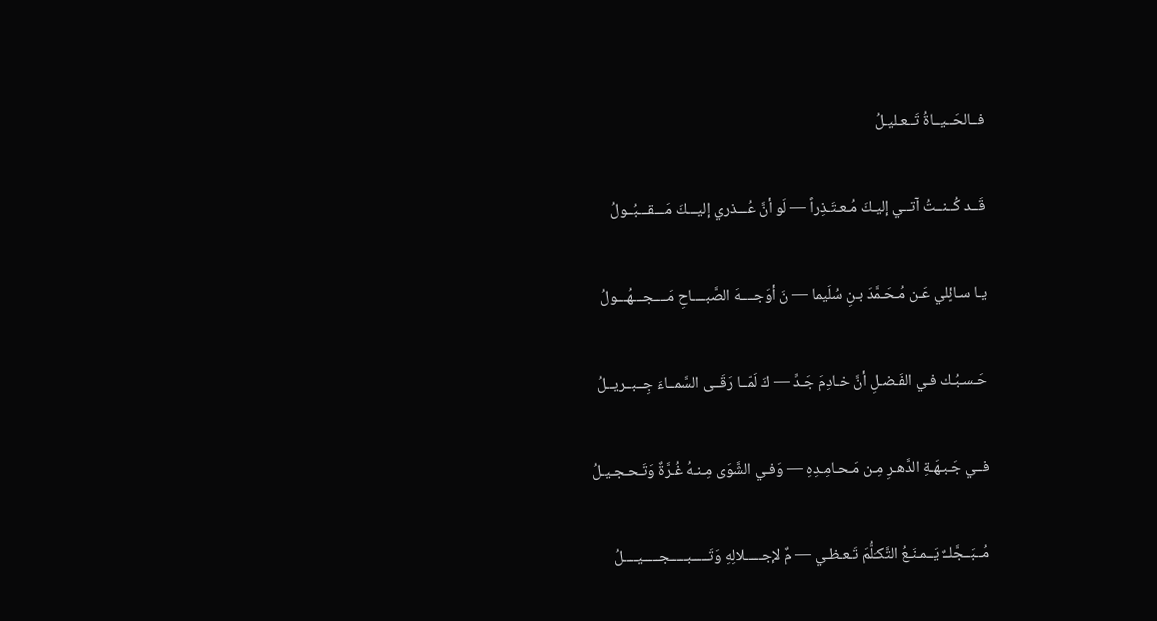فــالحَــيــاةُ تَــعـليـلُ

قَــد كُــنــتُ آتــي إليـكَ مُـعـتَـذِراً — لَو أنَّ عُـــذري إليـــكَ مَـــقـــبُــولُ

يـا سـائٍلي عَـن مُـحَـمَّدَ بـنِ سُلَيما — نَ أوَجــــهَ الصَّبــــاحِ مَــــجـــهُـــولُ

حَـسـبُـك فـي الفَـضـلِ أنَّ خـادِمَ جَـدِّ — كَ لَمّــا رَقَــى السَّمــاءَ جِــبــريــلُ

فــي جَـبـهَـةِ الدَّهـرِ مِـن مَـحـامِـدِهِ — وَفـي الشَّوَى مِـنـهُ غُـرَّةٌ وَتَـحـجـيـلُ

مُــبَــجَّلــٌ يَــمـنَـعُ التَّكـَلُّمَ تَـعـظـي — مٌ لإجـــــلالِهِ وَتَـــــبـــــجـــــيــــلُ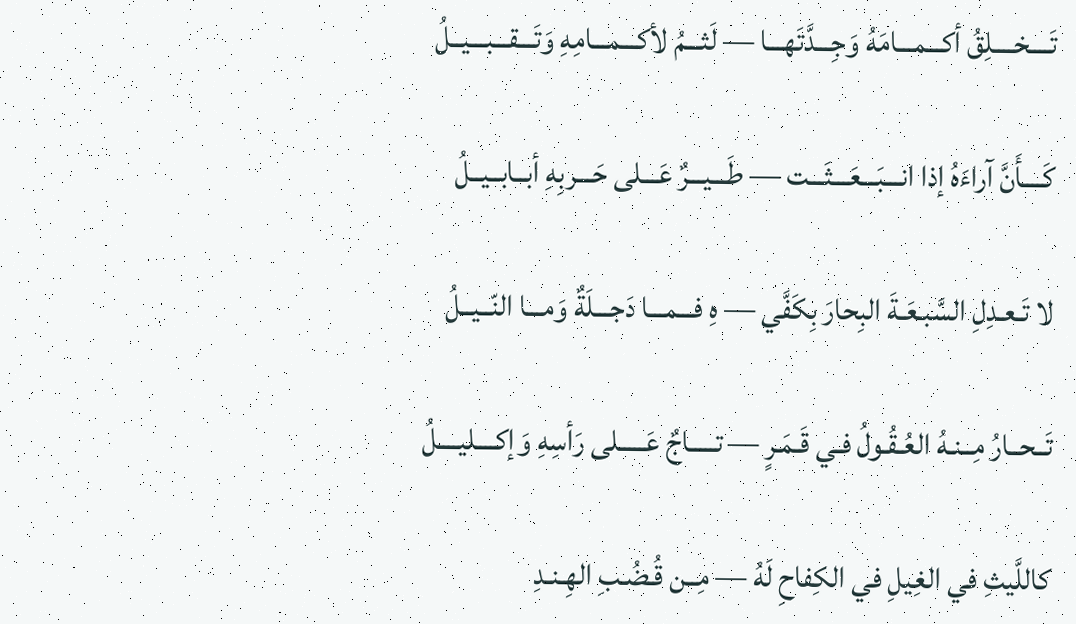تَــــخــــلِقُ أكـــمـــامَهُ وَجِـــدَّتَهـــا — لَثـــمُ لأكـــمـــامِهِ وَتَـــقـــبـــيــلُ

كَــــأَنَّ آراءَهُ إذا انـــبَـــعَـــثَـــت — طَـــيـــرٌ عَـــلى حَـــربِهِ أبــابــيــلُ

لا تَـعـدِلِ السَّبـعَـةَ البِحارَ بِكَفَّي — هِ فـــمـــا دَجـــلَةٌ وَمـــا النّــيــلُ

تَــحــارُ مِــنـهُ العُـقُـولُ فـي قَـمَـرٍ — تـــــاجٌ عَـــــلى رَأسِهِ وَإكــــليــــلُ

كاللَّيثِ في الغِيلِ في الكِفاحِ لَهُ — مِــن قُـضُـبِ الهِـنـدِ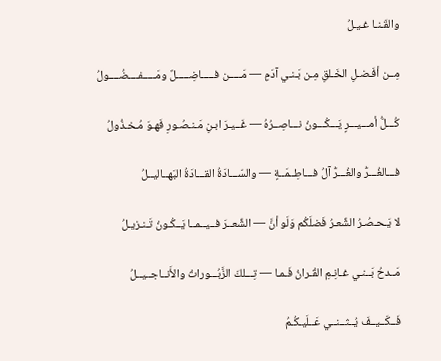والقَـنـا غـيـلُ

مِــن أفَـضـلِ الخَـلقِ مِـن بَـنـي آدَمٍ — مَـــــن فـــــاضِـــــلٌ ومَـــــفــــضُــــولُ

كُـــلُّ أمـــيـــرٍ يَـــكُـــونُ نـــاصِــرُهُ — غَــيـرَ ابـنِ مَـنـصُـورِ فَهـوَ مُـخـذُولُ

فـــالغُـــرُّ والغُـــرُّ آلُ فـــاطِــمَــةٍ — والسّـــادَةُ القـــادَةُ البَهــاليــلُ

لا يَـحـصُـرُ الشِّعـرُ فَضلَكُم وَلَو أنَّ — الشِّعــرَ فــيــمــا يَــكُـونُ تَـنـزيـلُ

مَــدحُ بَــنـي غـانِـمِ القُـرانُ فَـمـا — تِـــلكَ الزَّبُـــوراتُ والأَنــاجــيــلُ

فَــكَــيــفَ يُــثــنــي عَــلَيـكُـمُ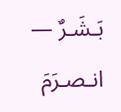بَـشَـرٌ — انـصـرَمَ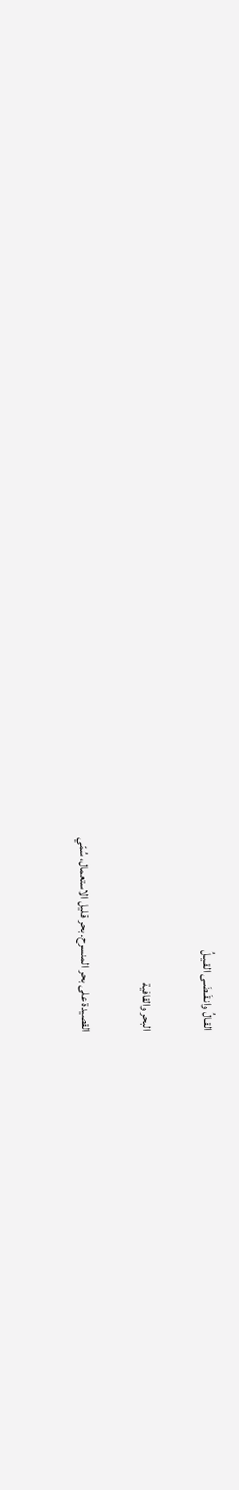القـالُ وانـقَـضَـى القـيـلُ

البحر والقافية

القصيدة على بحر المنسرح. بحر قليل الاستعمال، سُمّي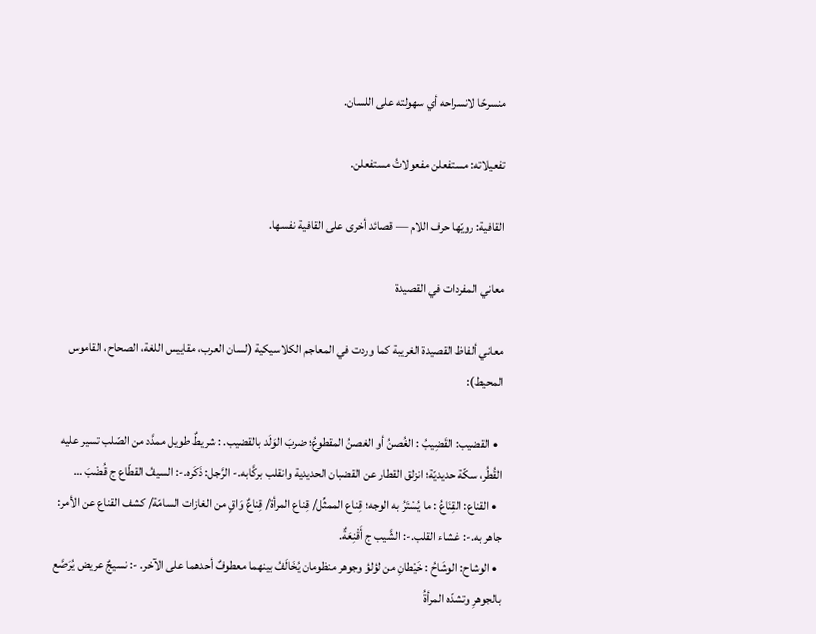منسرحًا لانسراحه أي سهولته على اللسان.

تفعيلاته: مستفعلن مفعولاتُ مستفعلن.

القافية: رويّها حرف اللام — قصائد أخرى على القافية نفسها.

معاني المفردات في القصيدة

معاني ألفاظ القصيدة الغريبة كما وردت في المعاجم الكلاسيكية (لسان العرب، مقاييس اللغة، الصحاح، القاموس المحيط):

  • القضيب: القَضِيبُ : الغُصنُ أو الغصنُ المقطوعُ؛ ضربَ الوَلَد بالقضيب. : شريطٌ طويل ممدَّد من الصّلب تسير عليه القُطُر، سكّة حديديّة؛ انزلق القطار عن القضبان الحديدية وانقلب بركَّابه.- الرَّجل: ذَكَره.-: السيفُ القطّاع ج قُضْبَ …
  • القناع: القِنَاعُ : ما يُسْتَرُ به الوجه؛ قِناع الممثِّل/ قِناع المرأة/ قِناعٌ وَاقٍ من الغازات السامّة/ كشف القناع عن الأمر: جاهر به.-: غشاء القلب.-: الشَّيب ج أَقْنِعَةٌ.
  • الوشاح: الوشَاحُ : خَيْطانِ من لؤلؤ وجوهر منظومان يُخَالَفُ بينهما معطوفٌ أحدهما على الآخر. -: نسيجٌ عريض يُرَصَّع بالجوهرِ وتشدّه المرأةُ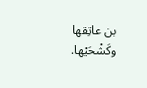بن عاتِقها وكَشْحَيْها.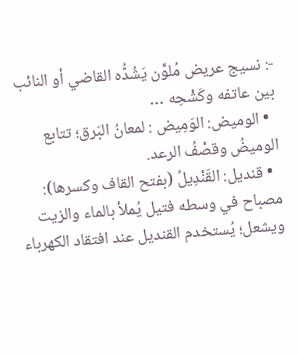-: نسيج عريض مُلوَّن يَشُدُّه القاضي أو النائب بين عاتفه وكَشْحِه …
  • الوميض: الوَمِيض : لمعانُ البَرق؛ تتابع الوميضُ وقصْفُ الرعد.
  • قنديل: القَنْدِيلُ (بفتح القاف وكسرها): مصباح في وسطه فتيل يُملأ بالماء والزيت ويشعل؛ يُستخدم القنديل عند افتقاد الكهرباء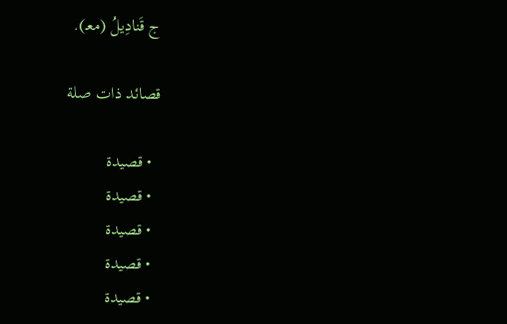ج قَنادِيلُ (معـ).

قصائد ذات صلة

  • قصيدة
  • قصيدة
  • قصيدة
  • قصيدة
  • قصيدة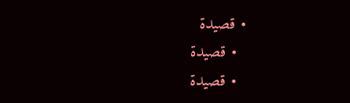• قصيدة
  • قصيدة
  • قصيدة